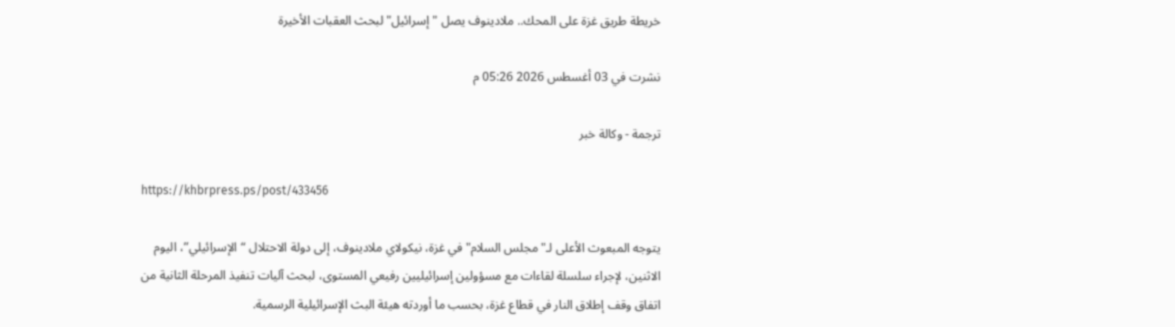خريطة طريق غزة على المحك.. ملادينوف يصل "إسرائيل" لبحث العقبات الأخيرة

نشرت في 03 أغسطس 2026 05:26 م

ترجمة - وكالة خبر

https://khbrpress.ps/post/433456

يتوجه المبعوث الأعلى لـ"مجلس السلام" في غزة، نيكولاي ملادينوف، إلى دولة الاحتلال “الإسرائيلي”، اليوم الاثنين، لإجراء سلسلة لقاءات مع مسؤولين إسرائيليين رفيعي المستوى، لبحث آليات تنفيذ المرحلة الثانية من اتفاق وقف إطلاق النار في قطاع غزة، بحسب ما أوردته هيئة البث الإسرائيلية الرسمية.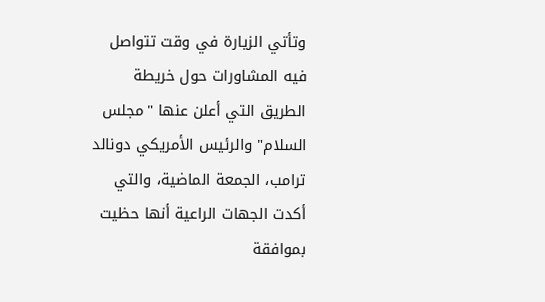وتأتي الزيارة في وقت تتواصل فيه المشاورات حول خريطة الطريق التي أعلن عنها "مجلس السلام" والرئيس الأمريكي دونالد ترامب، الجمعة الماضية، والتي أكدت الجهات الراعية أنها حظيت بموافقة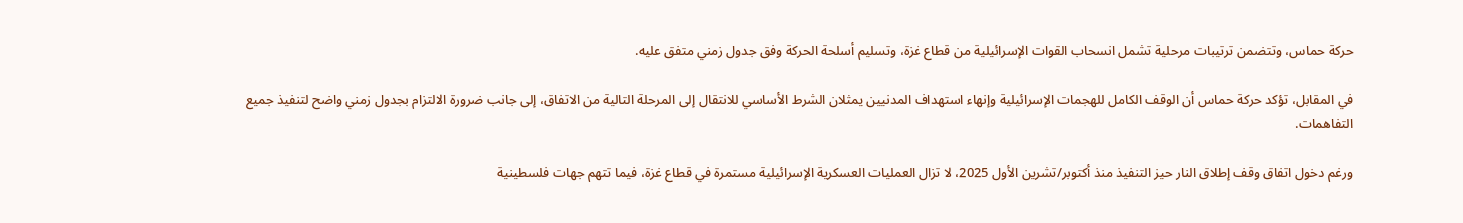حركة حماس، وتتضمن ترتيبات مرحلية تشمل انسحاب القوات الإسرائيلية من قطاع غزة، وتسليم أسلحة الحركة وفق جدول زمني متفق عليه.

في المقابل، تؤكد حركة حماس أن الوقف الكامل للهجمات الإسرائيلية وإنهاء استهداف المدنيين يمثلان الشرط الأساسي للانتقال إلى المرحلة التالية من الاتفاق، إلى جانب ضرورة الالتزام بجدول زمني واضح لتنفيذ جميع التفاهمات.

ورغم دخول اتفاق وقف إطلاق النار حيز التنفيذ منذ أكتوبر/تشرين الأول 2025، لا تزال العمليات العسكرية الإسرائيلية مستمرة في قطاع غزة، فيما تتهم جهات فلسطينية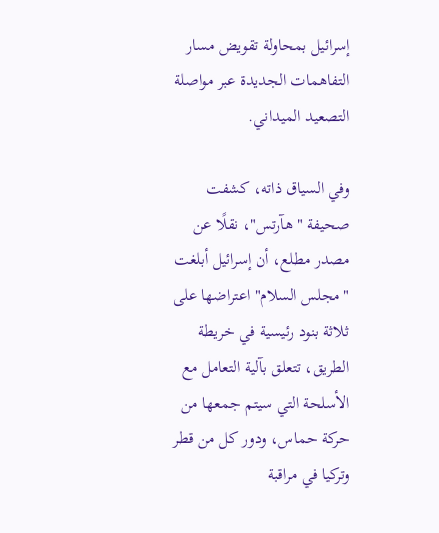إسرائيل بمحاولة تقويض مسار التفاهمات الجديدة عبر مواصلة التصعيد الميداني.

وفي السياق ذاته، كشفت صحيفة "هآرتس"، نقلًا عن مصدر مطلع، أن إسرائيل أبلغت "مجلس السلام" اعتراضها على ثلاثة بنود رئيسية في خريطة الطريق، تتعلق بآلية التعامل مع الأسلحة التي سيتم جمعها من حركة حماس، ودور كل من قطر وتركيا في مراقبة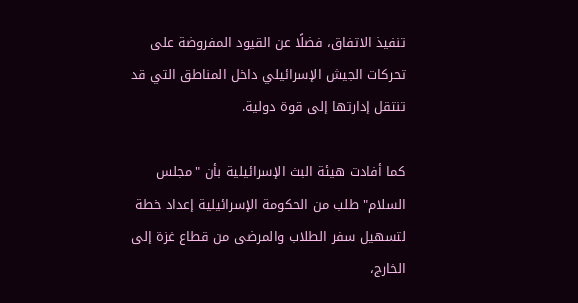تنفيذ الاتفاق، فضلًا عن القيود المفروضة على تحركات الجيش الإسرائيلي داخل المناطق التي قد تنتقل إدارتها إلى قوة دولية.

كما أفادت هيئة البث الإسرائيلية بأن "مجلس السلام" طلب من الحكومة الإسرائيلية إعداد خطة لتسهيل سفر الطلاب والمرضى من قطاع غزة إلى الخارج،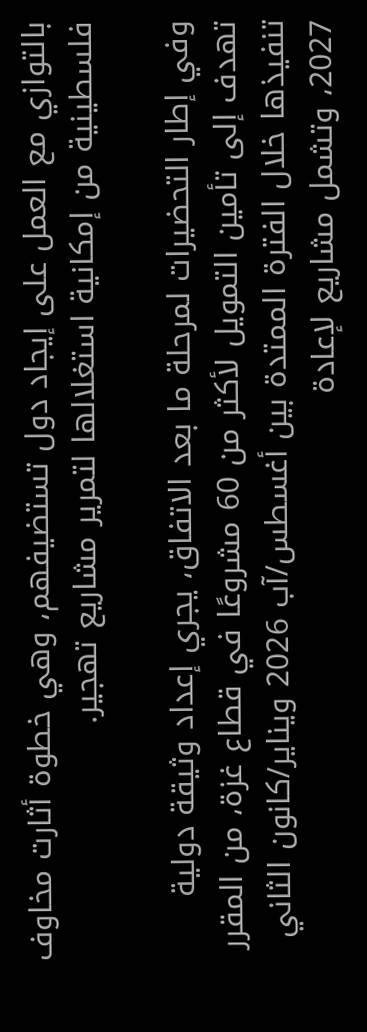بالتوازي مع العمل على إيجاد دول تستضيفهم، وهي خطوة أثارت مخاوف فلسطينية من إمكانية استغلالها لتمرير مشاريع تهجير.

وفي إطار التحضيرات لمرحلة ما بعد الاتفاق، يجري إعداد وثيقة دولية تهدف إلى تأمين التمويل لأكثر من 60 مشروعًا في قطاع غزة، من المقرر تنفيذها خلال الفترة الممتدة بين أغسطس/آب 2026 ويناير/كانون الثاني 2027، وتشمل مشاريع لإعادة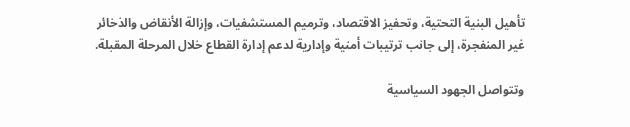تأهيل البنية التحتية، وتحفيز الاقتصاد، وترميم المستشفيات، وإزالة الأنقاض والذخائر غير المنفجرة، إلى جانب ترتيبات أمنية وإدارية لدعم إدارة القطاع خلال المرحلة المقبلة.

وتتواصل الجهود السياسية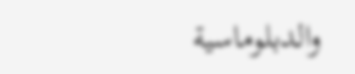والدبلوماسية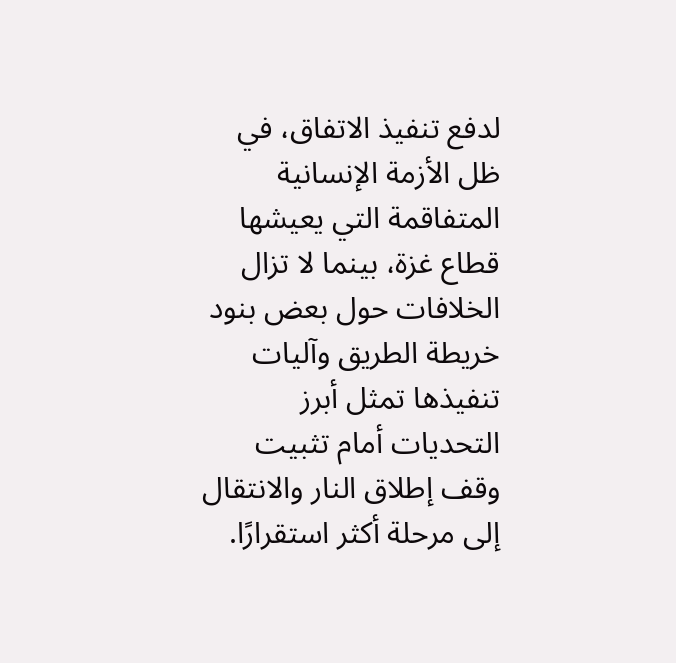لدفع تنفيذ الاتفاق، في ظل الأزمة الإنسانية المتفاقمة التي يعيشها قطاع غزة، بينما لا تزال الخلافات حول بعض بنود خريطة الطريق وآليات تنفيذها تمثل أبرز التحديات أمام تثبيت وقف إطلاق النار والانتقال إلى مرحلة أكثر استقرارًا.